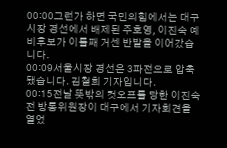00:00그런가 하면 국민의힘에서는 대구시장 경선에서 배제된 주호영, 이진숙 예비후보가 이틀째 거센 반발을 이어갔습니다.
00:09서울시장 경선은 3파전으로 압축됐습니다. 김철희 기자입니다.
00:15전날 뜻밖의 컷오프를 당한 이진숙 전 방통위원장이 대구에서 기자회견을 열었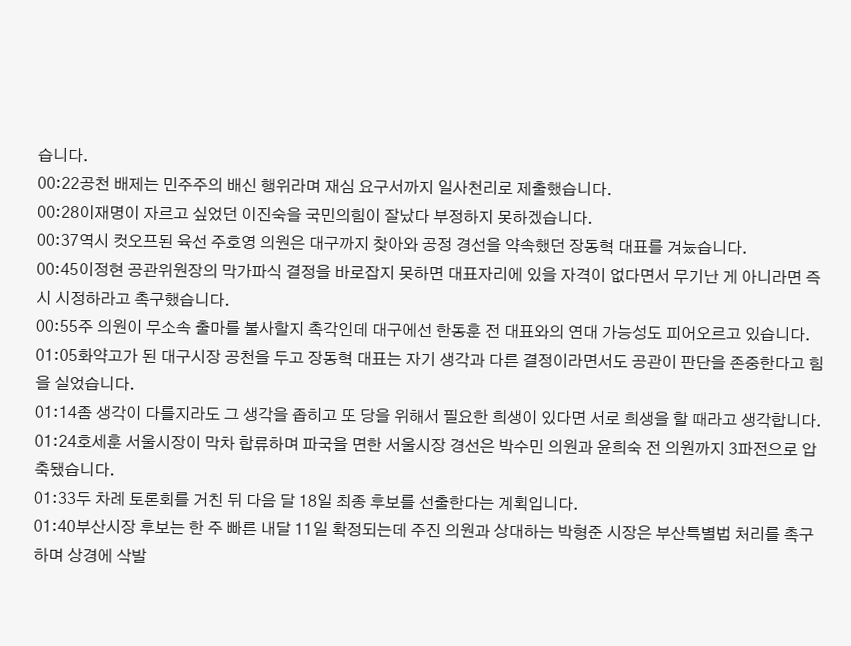습니다.
00:22공천 배제는 민주주의 배신 행위라며 재심 요구서까지 일사천리로 제출했습니다.
00:28이재명이 자르고 싶었던 이진숙을 국민의힘이 잘났다 부정하지 못하겠습니다.
00:37역시 컷오프된 육선 주호영 의원은 대구까지 찾아와 공정 경선을 약속했던 장동혁 대표를 겨눘습니다.
00:45이정현 공관위원장의 막가파식 결정을 바로잡지 못하면 대표자리에 있을 자격이 없다면서 무기난 게 아니라면 즉시 시정하라고 촉구했습니다.
00:55주 의원이 무소속 출마를 불사할지 촉각인데 대구에선 한동훈 전 대표와의 연대 가능성도 피어오르고 있습니다.
01:05화약고가 된 대구시장 공천을 두고 장동혁 대표는 자기 생각과 다른 결정이라면서도 공관이 판단을 존중한다고 힘을 실었습니다.
01:14좀 생각이 다를지라도 그 생각을 좁히고 또 당을 위해서 필요한 희생이 있다면 서로 희생을 할 때라고 생각합니다.
01:24호세훈 서울시장이 막차 합류하며 파국을 면한 서울시장 경선은 박수민 의원과 윤희숙 전 의원까지 3파전으로 압축됐습니다.
01:33두 차례 토론회를 거친 뒤 다음 달 18일 최종 후보를 선출한다는 계획입니다.
01:40부산시장 후보는 한 주 빠른 내달 11일 확정되는데 주진 의원과 상대하는 박형준 시장은 부산특별법 처리를 촉구하며 상경에 삭발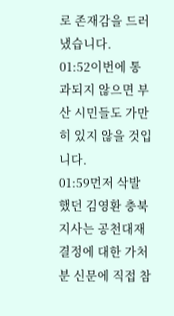로 존재감을 드러냈습니다.
01:52이번에 통과되지 않으면 부산 시민들도 가만히 있지 않을 것입니다.
01:59먼저 삭발했던 김영환 충북지사는 공천대재 결정에 대한 가처분 신문에 직접 참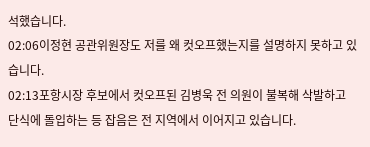석했습니다.
02:06이정현 공관위원장도 저를 왜 컷오프했는지를 설명하지 못하고 있습니다.
02:13포항시장 후보에서 컷오프된 김병욱 전 의원이 불복해 삭발하고 단식에 돌입하는 등 잡음은 전 지역에서 이어지고 있습니다.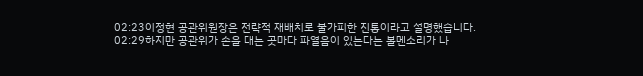02:23이정현 공관위원장은 전략적 재배치로 불가피한 진통이라고 설명했습니다.
02:29하지만 공관위가 손을 대는 곳마다 파열음이 있는다는 볼멘소리가 나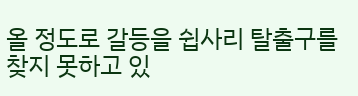올 정도로 갈등을 쉽사리 탈출구를 찾지 못하고 있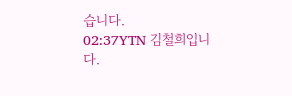습니다.
02:37YTN 김철희입니다.